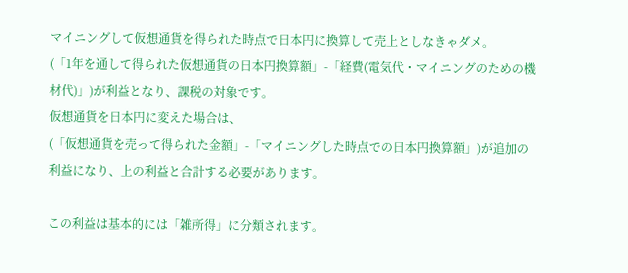マイニングして仮想通貨を得られた時点で日本円に換算して売上としなきゃダメ。
(「1年を通して得られた仮想通貨の日本円換算額」-「経費(電気代・マイニングのための機材代)」)が利益となり、課税の対象です。
仮想通貨を日本円に変えた場合は、
(「仮想通貨を売って得られた金額」-「マイニングした時点での日本円換算額」)が追加の利益になり、上の利益と合計する必要があります。

この利益は基本的には「雑所得」に分類されます。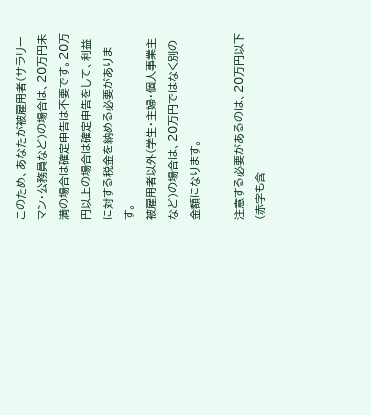このため、あなたが被雇用者(サラリーマン・公務員など)の場合は、20万円未満の場合は確定申告は不要です。20万円以上の場合は確定申告をして、利益に対する税金を納める必要があります。
被雇用者以外(学生・主婦・個人事業主など)の場合は、20万円ではなく別の金額になります。

注意する必要があるのは、20万円以下(赤字も含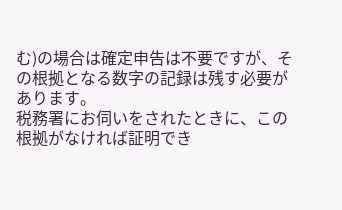む)の場合は確定申告は不要ですが、その根拠となる数字の記録は残す必要があります。
税務署にお伺いをされたときに、この根拠がなければ証明でき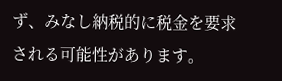ず、みなし納税的に税金を要求される可能性があります。